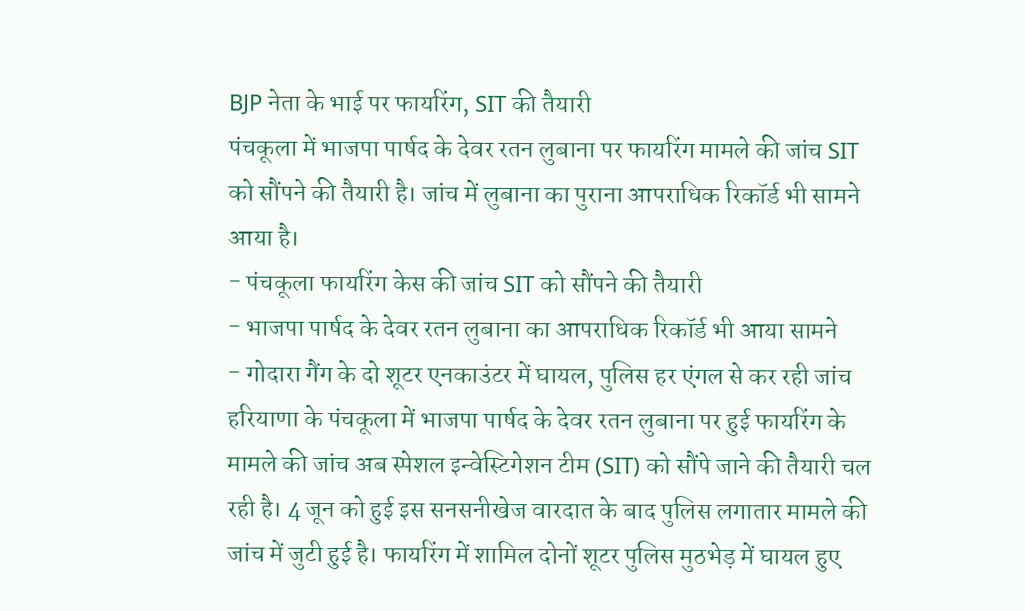BJP नेता के भाई पर फायरिंग, SIT की तैयारी
पंचकूला में भाजपा पार्षद के देवर रतन लुबाना पर फायरिंग मामले की जांच SIT को सौंपने की तैयारी है। जांच में लुबाना का पुराना आपराधिक रिकॉर्ड भी सामने आया है।
- पंचकूला फायरिंग केस की जांच SIT को सौंपने की तैयारी
- भाजपा पार्षद के देवर रतन लुबाना का आपराधिक रिकॉर्ड भी आया सामने
- गोदारा गैंग के दो शूटर एनकाउंटर में घायल, पुलिस हर एंगल से कर रही जांच
हरियाणा के पंचकूला में भाजपा पार्षद के देवर रतन लुबाना पर हुई फायरिंग के मामले की जांच अब स्पेशल इन्वेस्टिगेशन टीम (SIT) को सौंपे जाने की तैयारी चल रही है। 4 जून को हुई इस सनसनीखेज वारदात के बाद पुलिस लगातार मामले की जांच में जुटी हुई है। फायरिंग में शामिल दोनों शूटर पुलिस मुठभेड़ में घायल हुए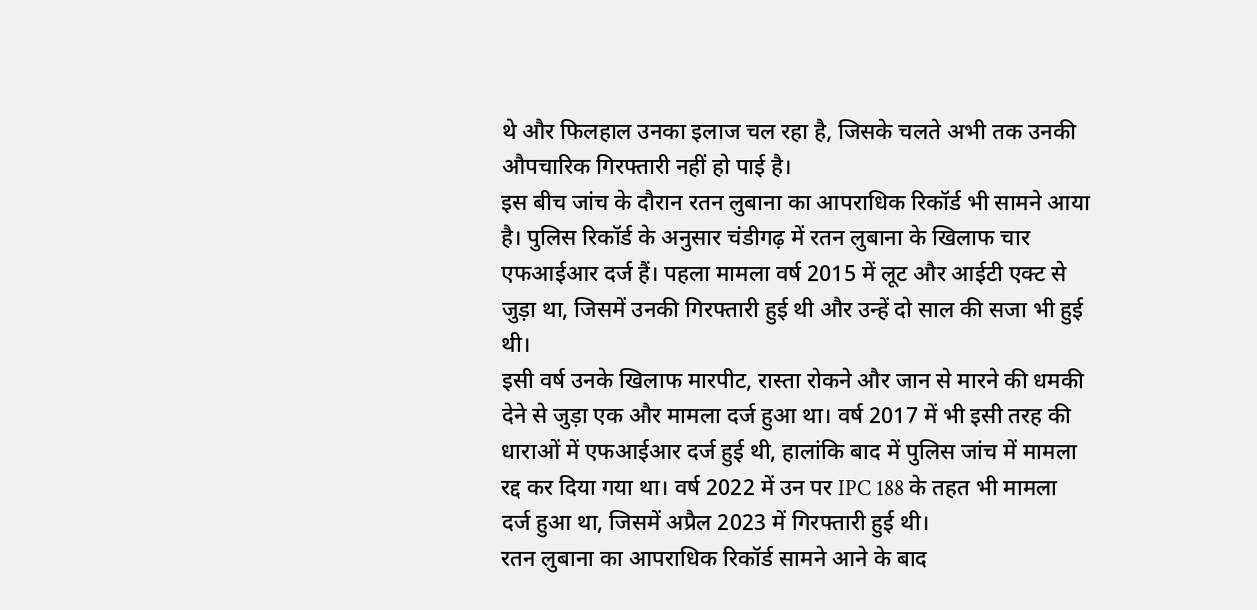थे और फिलहाल उनका इलाज चल रहा है, जिसके चलते अभी तक उनकी औपचारिक गिरफ्तारी नहीं हो पाई है।
इस बीच जांच के दौरान रतन लुबाना का आपराधिक रिकॉर्ड भी सामने आया है। पुलिस रिकॉर्ड के अनुसार चंडीगढ़ में रतन लुबाना के खिलाफ चार एफआईआर दर्ज हैं। पहला मामला वर्ष 2015 में लूट और आईटी एक्ट से जुड़ा था, जिसमें उनकी गिरफ्तारी हुई थी और उन्हें दो साल की सजा भी हुई थी।
इसी वर्ष उनके खिलाफ मारपीट, रास्ता रोकने और जान से मारने की धमकी देने से जुड़ा एक और मामला दर्ज हुआ था। वर्ष 2017 में भी इसी तरह की धाराओं में एफआईआर दर्ज हुई थी, हालांकि बाद में पुलिस जांच में मामला रद्द कर दिया गया था। वर्ष 2022 में उन पर IPC 188 के तहत भी मामला दर्ज हुआ था, जिसमें अप्रैल 2023 में गिरफ्तारी हुई थी।
रतन लुबाना का आपराधिक रिकॉर्ड सामने आने के बाद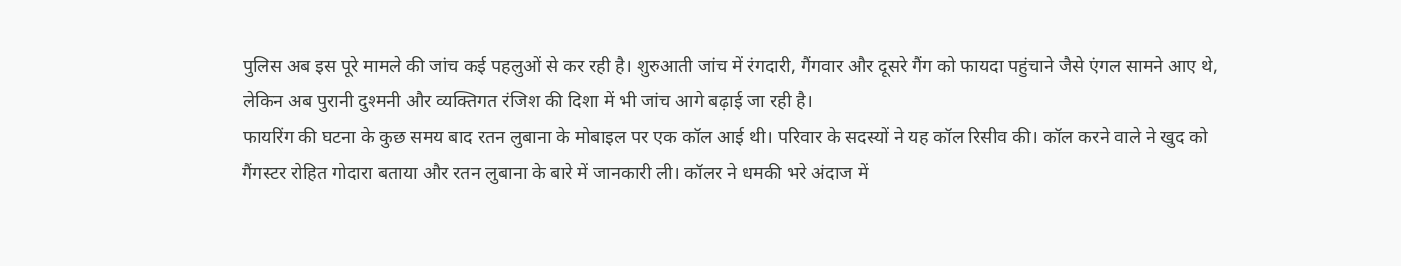पुलिस अब इस पूरे मामले की जांच कई पहलुओं से कर रही है। शुरुआती जांच में रंगदारी, गैंगवार और दूसरे गैंग को फायदा पहुंचाने जैसे एंगल सामने आए थे, लेकिन अब पुरानी दुश्मनी और व्यक्तिगत रंजिश की दिशा में भी जांच आगे बढ़ाई जा रही है।
फायरिंग की घटना के कुछ समय बाद रतन लुबाना के मोबाइल पर एक कॉल आई थी। परिवार के सदस्यों ने यह कॉल रिसीव की। कॉल करने वाले ने खुद को गैंगस्टर रोहित गोदारा बताया और रतन लुबाना के बारे में जानकारी ली। कॉलर ने धमकी भरे अंदाज में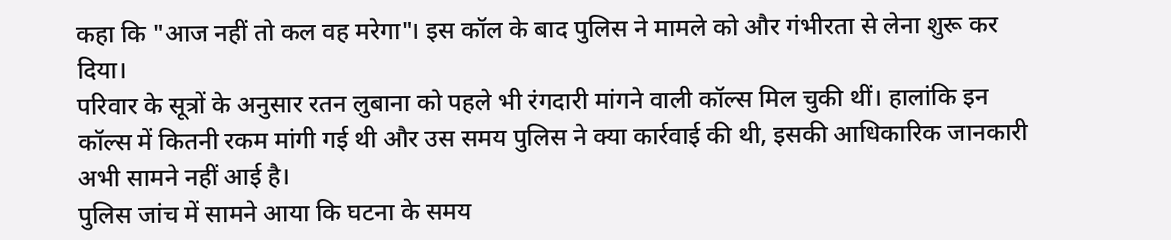कहा कि "आज नहीं तो कल वह मरेगा"। इस कॉल के बाद पुलिस ने मामले को और गंभीरता से लेना शुरू कर दिया।
परिवार के सूत्रों के अनुसार रतन लुबाना को पहले भी रंगदारी मांगने वाली कॉल्स मिल चुकी थीं। हालांकि इन कॉल्स में कितनी रकम मांगी गई थी और उस समय पुलिस ने क्या कार्रवाई की थी, इसकी आधिकारिक जानकारी अभी सामने नहीं आई है।
पुलिस जांच में सामने आया कि घटना के समय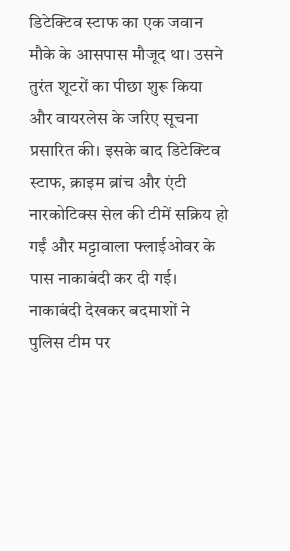डिटेक्टिव स्टाफ का एक जवान मौके के आसपास मौजूद था। उसने तुरंत शूटरों का पीछा शुरू किया और वायरलेस के जरिए सूचना प्रसारित की। इसके बाद डिटेक्टिव स्टाफ, क्राइम ब्रांच और एंटी नारकोटिक्स सेल की टीमें सक्रिय हो गईं और मट्टावाला फ्लाईओवर के पास नाकाबंदी कर दी गई।
नाकाबंदी देखकर बदमाशों ने पुलिस टीम पर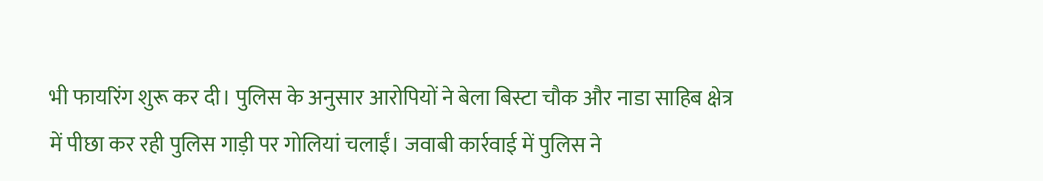भी फायरिंग शुरू कर दी। पुलिस के अनुसार आरोपियों ने बेला बिस्टा चौक और नाडा साहिब क्षेत्र में पीछा कर रही पुलिस गाड़ी पर गोलियां चलाईं। जवाबी कार्रवाई में पुलिस ने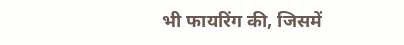भी फायरिंग की, जिसमें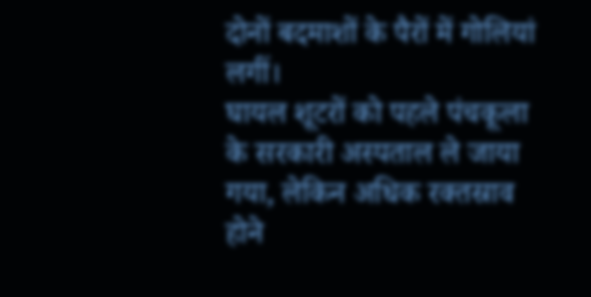दोनों बदमाशों के पैरों में गोलियां लगीं।
घायल शूटरों को पहले पंचकूला के सरकारी अस्पताल ले जाया गया, लेकिन अधिक रक्तस्राव होने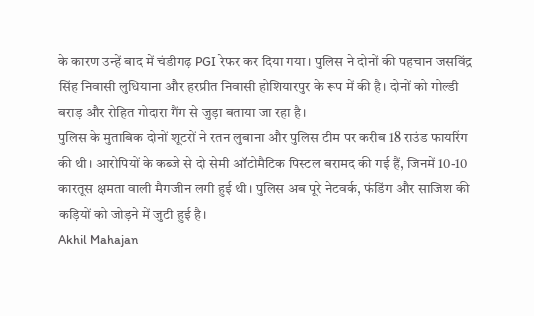के कारण उन्हें बाद में चंडीगढ़ PGI रेफर कर दिया गया। पुलिस ने दोनों की पहचान जसविंद्र सिंह निवासी लुधियाना और हरप्रीत निवासी होशियारपुर के रूप में की है। दोनों को गोल्डी बराड़ और रोहित गोदारा गैंग से जुड़ा बताया जा रहा है।
पुलिस के मुताबिक दोनों शूटरों ने रतन लुबाना और पुलिस टीम पर करीब 18 राउंड फायरिंग की थी। आरोपियों के कब्जे से दो सेमी ऑटोमैटिक पिस्टल बरामद की गई हैं, जिनमें 10-10 कारतूस क्षमता वाली मैगजीन लगी हुई थी। पुलिस अब पूरे नेटवर्क, फंडिंग और साजिश की कड़ियों को जोड़ने में जुटी हुई है।
Akhil Mahajan